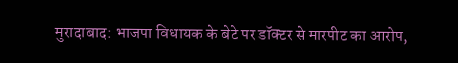मुरादाबाद: भाजपा विधायक के बेटे पर डॉक्टर से मारपीट का आरोप,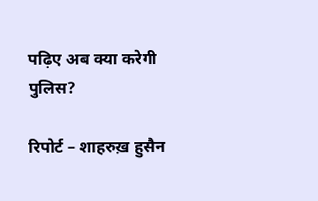पढ़िए अब क्या करेगी पुलिस?

रिपोर्ट – शाहरुख़ हुसैन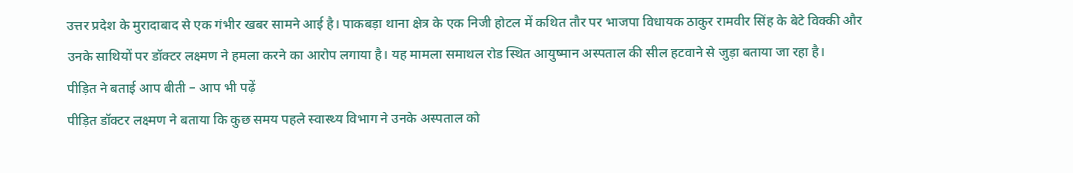उत्तर प्रदेश के मुरादाबाद से एक गंभीर खबर सामने आई है। पाकबड़ा थाना क्षेत्र के एक निजी होटल में कथित तौर पर भाजपा विधायक ठाकुर रामवीर सिंह के बेटे विक्की और उनके साथियों पर डॉक्टर लक्ष्मण ने हमला करने का आरोप लगाया है। यह मामला समाथल रोड स्थित आयुष्मान अस्पताल की सील हटवाने से जुड़ा बताया जा रहा है।
पीड़ित ने बताई आप बीती – आप भी पढ़ें
पीड़ित डॉक्टर लक्ष्मण ने बताया कि कुछ समय पहले स्वास्थ्य विभाग ने उनके अस्पताल को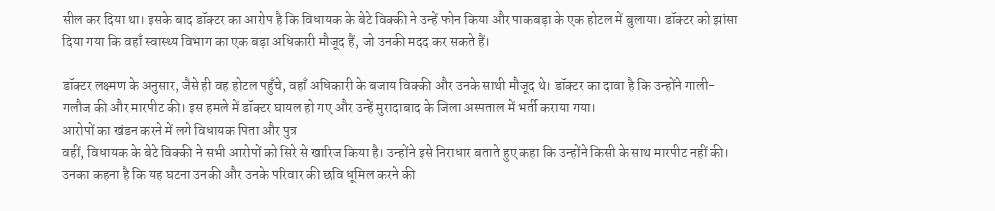सील कर दिया था। इसके बाद डॉक्टर का आरोप है कि विधायक के बेटे विक्की ने उन्हें फोन किया और पाकबड़ा के एक होटल में बुलाया। डॉक्टर को झांसा दिया गया कि वहाँ स्वास्थ्य विभाग का एक बड़ा अधिकारी मौजूद हैं, जो उनकी मदद कर सकते हैं।

डॉक्टर लक्ष्मण के अनुसार, जैसे ही वह होटल पहुँचे, वहाँ अधिकारी के बजाय विक्की और उनके साथी मौजूद थे। डॉक्टर का दावा है कि उन्होंने गाली-गलौज की और मारपीट की। इस हमले में डॉक्टर घायल हो गए और उन्हें मुरादाबाद के जिला अस्पताल में भर्ती कराया गया।
आरोपों का खंडन करने में लगे विधायक पिता और पुत्र
वहीं, विधायक के बेटे विक्की ने सभी आरोपों को सिरे से खारिज किया है। उन्होंने इसे निराधार बताते हुए कहा कि उन्होंने किसी के साथ मारपीट नहीं की। उनका कहना है कि यह घटना उनकी और उनके परिवार की छवि धूमिल करने की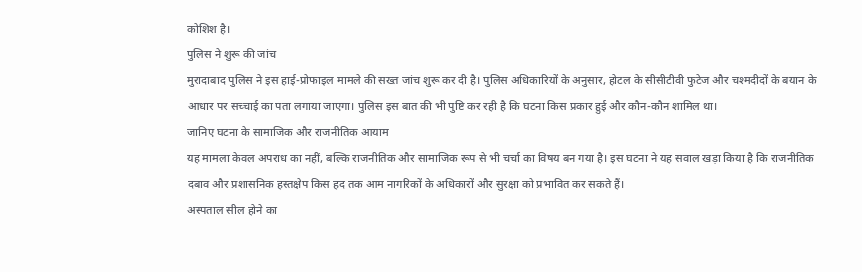कोशिश है।
पुलिस ने शुरू की जांच
मुरादाबाद पुलिस ने इस हाई-प्रोफाइल मामले की सख्त जांच शुरू कर दी है। पुलिस अधिकारियों के अनुसार, होटल के सीसीटीवी फुटेज और चश्मदीदों के बयान के आधार पर सच्चाई का पता लगाया जाएगा। पुलिस इस बात की भी पुष्टि कर रही है कि घटना किस प्रकार हुई और कौन-कौन शामिल था।
जानिए घटना के सामाजिक और राजनीतिक आयाम
यह मामला केवल अपराध का नहीं, बल्कि राजनीतिक और सामाजिक रूप से भी चर्चा का विषय बन गया है। इस घटना ने यह सवाल खड़ा किया है कि राजनीतिक दबाव और प्रशासनिक हस्तक्षेप किस हद तक आम नागरिकों के अधिकारों और सुरक्षा को प्रभावित कर सकते हैं।
अस्पताल सील होने का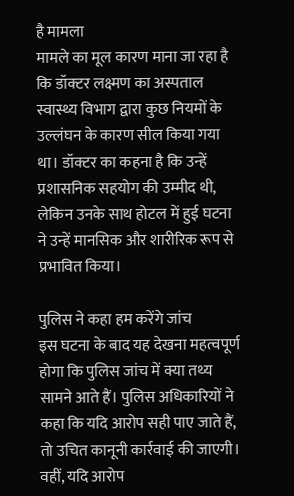है मामला
मामले का मूल कारण माना जा रहा है कि डॉक्टर लक्ष्मण का अस्पताल स्वास्थ्य विभाग द्वारा कुछ नियमों के उल्लंघन के कारण सील किया गया था। डॉक्टर का कहना है कि उन्हें प्रशासनिक सहयोग की उम्मीद थी, लेकिन उनके साथ होटल में हुई घटना ने उन्हें मानसिक और शारीरिक रूप से प्रभावित किया।

पुलिस ने कहा हम करेंगे जांच
इस घटना के बाद यह देखना महत्वपूर्ण होगा कि पुलिस जांच में क्या तथ्य सामने आते हैं। पुलिस अधिकारियों ने कहा कि यदि आरोप सही पाए जाते हैं, तो उचित कानूनी कार्रवाई की जाएगी। वहीं, यदि आरोप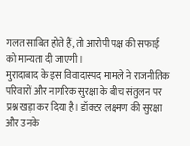गलत साबित होते हैं, तो आरोपी पक्ष की सफाई को मान्यता दी जाएगी।
मुरादाबाद के इस विवादास्पद मामले ने राजनीतिक परिवारों और नागरिक सुरक्षा के बीच संतुलन पर प्रश्न खड़ा कर दिया है। डॉक्टर लक्ष्मण की सुरक्षा और उनके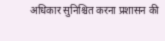अधिकार सुनिश्चित करना प्रशासन की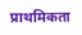प्राथमिकता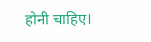होनी चाहिए।